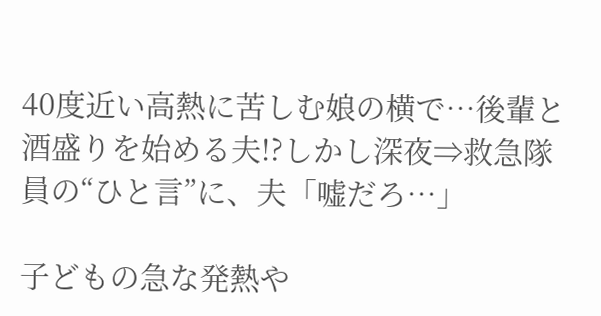40度近い高熱に苦しむ娘の横で…後輩と酒盛りを始める夫!?しかし深夜⇒救急隊員の“ひと言”に、夫「嘘だろ…」

子どもの急な発熱や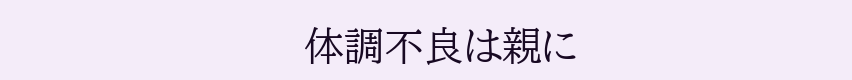体調不良は親に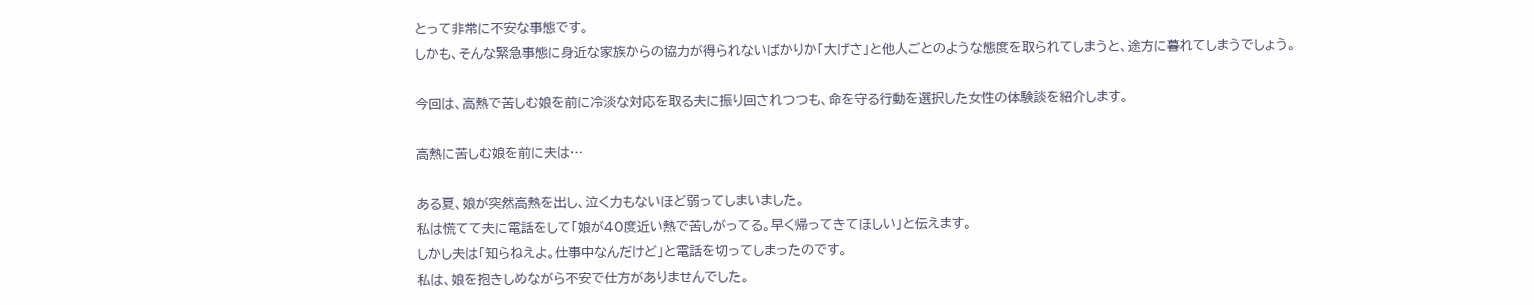とって非常に不安な事態です。
しかも、そんな緊急事態に身近な家族からの協力が得られないばかりか「大げさ」と他人ごとのような態度を取られてしまうと、途方に暮れてしまうでしょう。

今回は、高熱で苦しむ娘を前に冷淡な対応を取る夫に振り回されつつも、命を守る行動を選択した女性の体験談を紹介します。

高熱に苦しむ娘を前に夫は…

ある夏、娘が突然高熱を出し、泣く力もないほど弱ってしまいました。
私は慌てて夫に電話をして「娘が40度近い熱で苦しがってる。早く帰ってきてほしい」と伝えます。
しかし夫は「知らねえよ。仕事中なんだけど」と電話を切ってしまったのです。
私は、娘を抱きしめながら不安で仕方がありませんでした。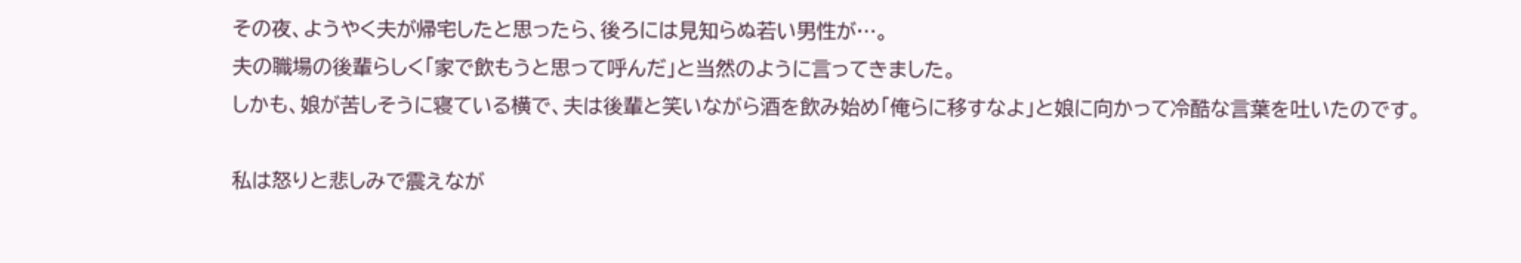その夜、ようやく夫が帰宅したと思ったら、後ろには見知らぬ若い男性が…。
夫の職場の後輩らしく「家で飲もうと思って呼んだ」と当然のように言ってきました。
しかも、娘が苦しそうに寝ている横で、夫は後輩と笑いながら酒を飲み始め「俺らに移すなよ」と娘に向かって冷酷な言葉を吐いたのです。

私は怒りと悲しみで震えなが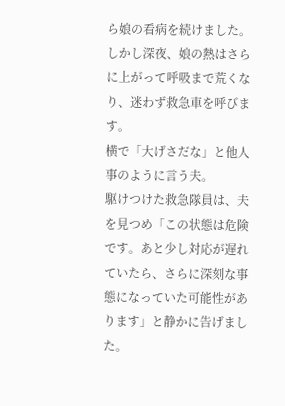ら娘の看病を続けました。
しかし深夜、娘の熱はさらに上がって呼吸まで荒くなり、迷わず救急車を呼びます。
横で「大げさだな」と他人事のように言う夫。
駆けつけた救急隊員は、夫を見つめ「この状態は危険です。あと少し対応が遅れていたら、さらに深刻な事態になっていた可能性があります」と静かに告げました。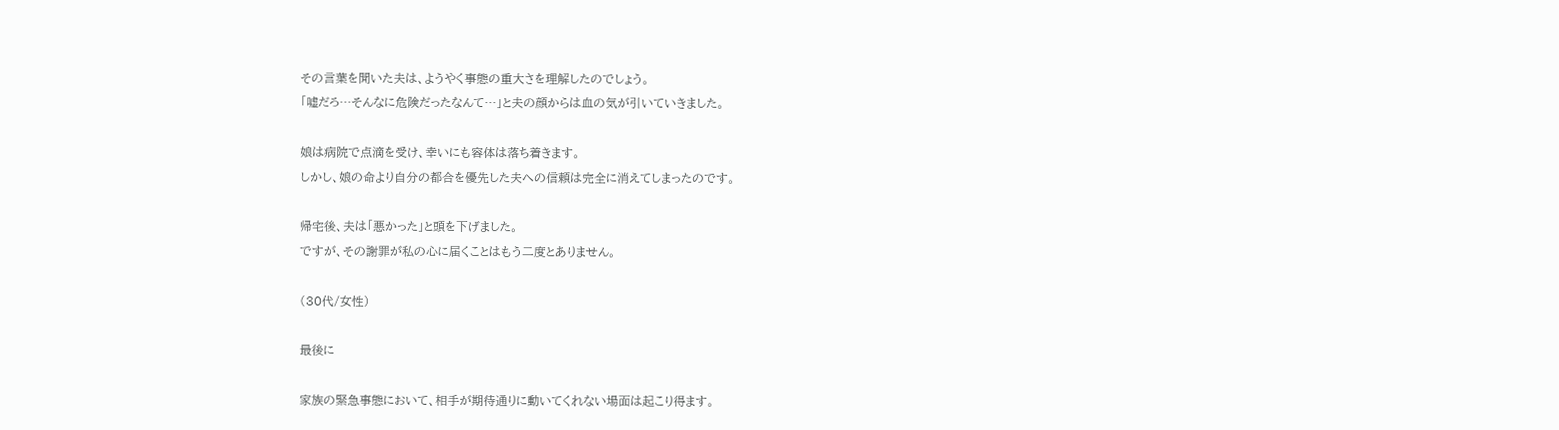その言葉を聞いた夫は、ようやく事態の重大さを理解したのでしょう。
「嘘だろ…そんなに危険だったなんて…」と夫の顔からは血の気が引いていきました。

娘は病院で点滴を受け、幸いにも容体は落ち着きます。
しかし、娘の命より自分の都合を優先した夫への信頼は完全に消えてしまったのです。

帰宅後、夫は「悪かった」と頭を下げました。
ですが、その謝罪が私の心に届くことはもう二度とありません。

(30代/女性)

最後に

家族の緊急事態において、相手が期待通りに動いてくれない場面は起こり得ます。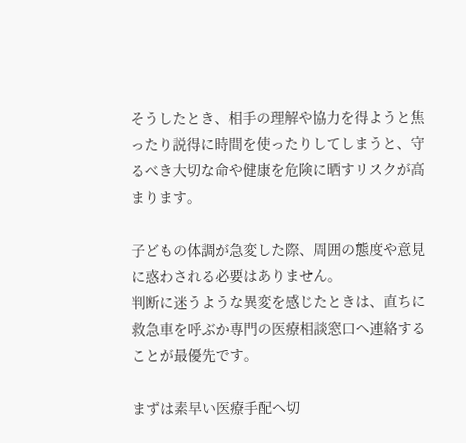そうしたとき、相手の理解や協力を得ようと焦ったり説得に時間を使ったりしてしまうと、守るべき大切な命や健康を危険に晒すリスクが高まります。

子どもの体調が急変した際、周囲の態度や意見に惑わされる必要はありません。
判断に迷うような異変を感じたときは、直ちに救急車を呼ぶか専門の医療相談窓口へ連絡することが最優先です。

まずは素早い医療手配へ切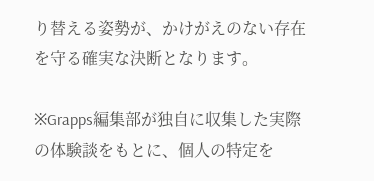り替える姿勢が、かけがえのない存在を守る確実な決断となります。

※Grapps編集部が独自に収集した実際の体験談をもとに、個人の特定を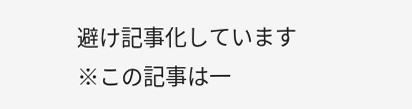避け記事化しています
※この記事は一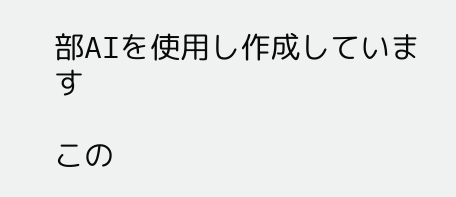部AIを使用し作成しています

この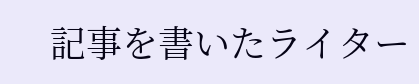記事を書いたライター